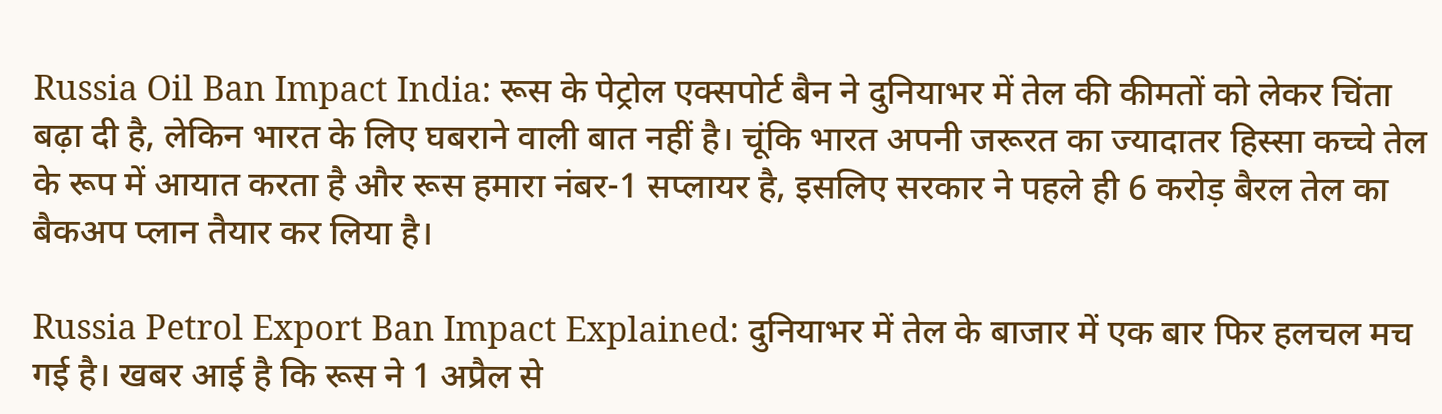Russia Oil Ban Impact India: रूस के पेट्रोल एक्सपोर्ट बैन ने दुनियाभर में तेल की कीमतों को लेकर चिंता बढ़ा दी है, लेकिन भारत के लिए घबराने वाली बात नहीं है। चूंकि भारत अपनी जरूरत का ज्यादातर हिस्सा कच्चे तेल के रूप में आयात करता है और रूस हमारा नंबर-1 सप्लायर है, इसलिए सरकार ने पहले ही 6 करोड़ बैरल तेल का बैकअप प्लान तैयार कर लिया है।

Russia Petrol Export Ban Impact Explained: दुनियाभर में तेल के बाजार में एक बार फिर हलचल मच गई है। खबर आई है कि रूस ने 1 अप्रैल से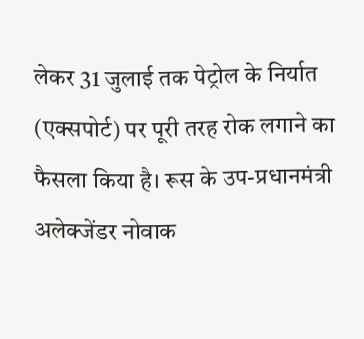लेकर 31 जुलाई तक पेट्रोल के निर्यात (एक्सपोर्ट) पर पूरी तरह रोक लगाने का फैसला किया है। रूस के उप-प्रधानमंत्री अलेक्जेंडर नोवाक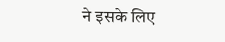ने इसके लिए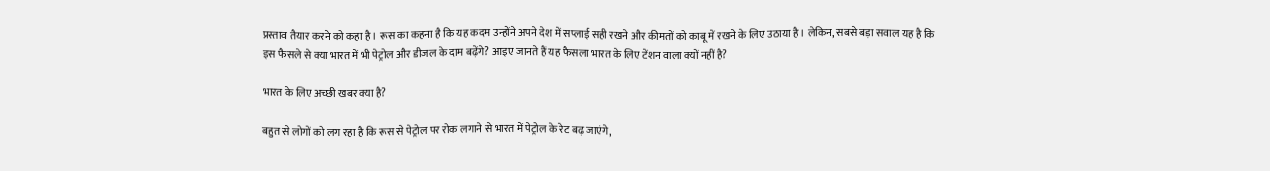प्रस्ताव तैयार करने को कहा है। रूस का कहना है कि यह कदम उन्होंने अपने देश में सप्लाई सही रखने और कीमतों को काबू में रखने के लिए उठाया है। लेकिन, सबसे बड़ा सवाल यह है कि इस फैसले से क्या भारत में भी पेट्रोल और डीजल के दाम बढ़ेंगे? आइए जानते हैं यह फैसला भारत के लिए टेंशन वाला क्यों नहीं है?

भारत के लिए अच्छी खबर क्या है?

बहुत से लोगों को लग रहा है कि रूस से पेट्रोल पर रोक लगाने से भारत में पेट्रोल के रेट बढ़ जाएंगे,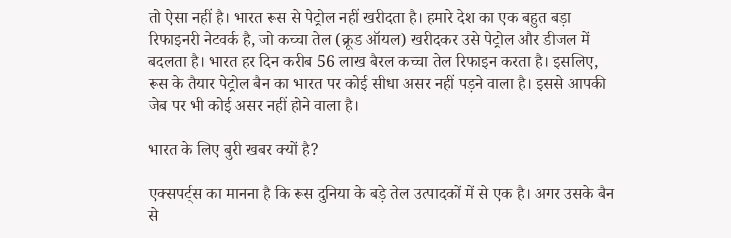तो ऐसा नहीं है। भारत रूस से पेट्रोल नहीं खरीदता है। हमारे देश का एक बहुत बड़ा रिफाइनरी नेटवर्क है, जो कच्चा तेल (क्रूड ऑयल) खरीदकर उसे पेट्रोल और डीजल में बदलता है। भारत हर दिन करीब 56 लाख बैरल कच्चा तेल रिफाइन करता है। इसलिए, रूस के तैयार पेट्रोल बैन का भारत पर कोई सीधा असर नहीं पड़ने वाला है। इससे आपकी जेब पर भी कोई असर नहीं होने वाला है।

भारत के लिए बुरी खबर क्यों है?

एक्सपर्ट्स का मानना है कि रूस दुनिया के बड़े तेल उत्पादकों में से एक है। अगर उसके बैन से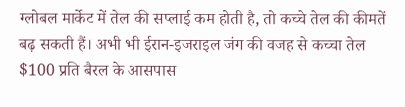ग्लोबल मार्केट में तेल की सप्लाई कम होती है, तो कच्चे तेल की कीमतें बढ़ सकती हैं। अभी भी ईरान-इजराइल जंग की वजह से कच्चा तेल $100 प्रति बैरल के आसपास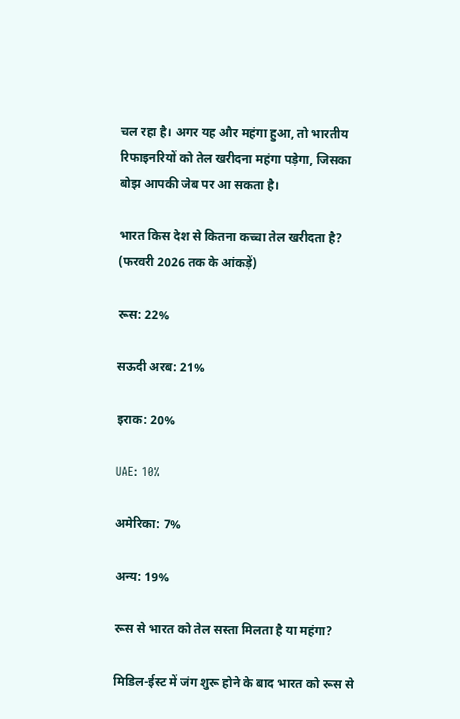चल रहा है। अगर यह और महंगा हुआ, तो भारतीय रिफाइनरियों को तेल खरीदना महंगा पड़ेगा, जिसका बोझ आपकी जेब पर आ सकता है।

भारत किस देश से कितना कच्चा तेल खरीदता है? (फरवरी 2026 तक के आंकड़ें)

रूस: 22%

सऊदी अरब: 21%

इराक: 20%

UAE: 10%

अमेरिका: 7%

अन्य: 19%

रूस से भारत को तेल सस्ता मिलता है या महंगा?

मिडिल-ईस्ट में जंग शुरू होने के बाद भारत को रूस से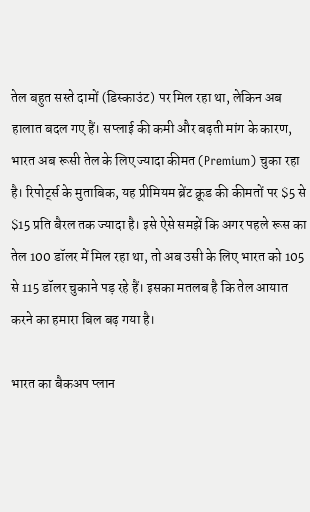तेल बहुत सस्ते दामों (डिस्काउंट) पर मिल रहा था, लेकिन अब हालात बदल गए हैं। सप्लाई की कमी और बढ़ती मांग के कारण, भारत अब रूसी तेल के लिए ज्यादा कीमत (Premium) चुका रहा है। रिपोर्ट्स के मुताबिक, यह प्रीमियम ब्रेंट क्रूड की कीमतों पर $5 से $15 प्रति बैरल तक ज्यादा है। इसे ऐसे समझें कि अगर पहले रूस का तेल 100 डॉलर में मिल रहा था, तो अब उसी के लिए भारत को 105 से 115 डॉलर चुकाने पड़ रहे हैं। इसका मतलब है कि तेल आयात करने का हमारा बिल बढ़ गया है।

भारत का बैकअप प्लान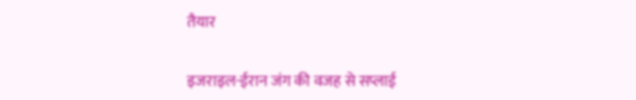तैयार

इजराइल-ईरान जंग की वजह से सप्लाई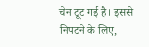चेन टूट गई है। इससे निपटने के लिए,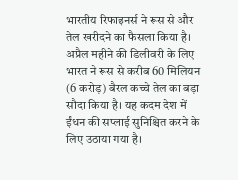भारतीय रिफाइनर्स ने रूस से और तेल खरीदने का फैसला किया है। अप्रैल महीने की डिलीवरी के लिए भारत ने रूस से करीब 60 मिलियन (6 करोड़) बैरल कच्चे तेल का बड़ा सौदा किया है। यह कदम देश में ईंधन की सप्लाई सुनिश्चित करने के लिए उठाया गया है।